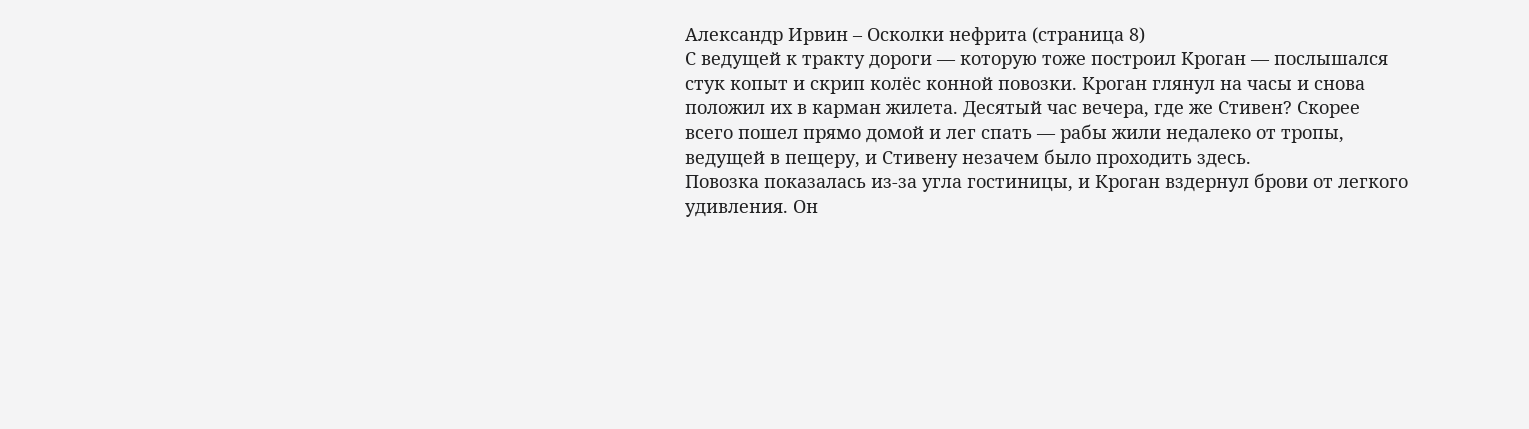Александр Ирвин – Осколки нефрита (страница 8)
С ведущей к тракту дороги — которую тоже построил Кроган — послышался стук копыт и скрип колёс конной повозки. Кроган глянул на часы и снова положил их в карман жилета. Десятый час вечера, где же Стивен? Скорее всего пошел прямо домой и лег спать — рабы жили недалеко от тропы, ведущей в пещеру, и Стивену незачем было проходить здесь.
Повозка показалась из-за угла гостиницы, и Кроган вздернул брови от легкого удивления. Он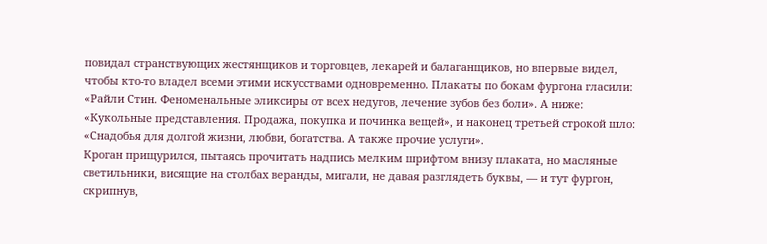повидал странствующих жестянщиков и торговцев, лекарей и балаганщиков, но впервые видел, чтобы кто-то владел всеми этими искусствами одновременно. Плакаты по бокам фургона гласили: «Райли Стин. Феноменальные эликсиры от всех недугов, лечение зубов без боли». А ниже: «Кукольные представления. Продажа, покупка и починка вещей», и наконец третьей строкой шло: «Снадобья для долгой жизни, любви, богатства. А также прочие услуги».
Кроган прищурился, пытаясь прочитать надпись мелким шрифтом внизу плаката, но масляные светильники, висящие на столбах веранды, мигали, не давая разглядеть буквы, — и тут фургон, скрипнув,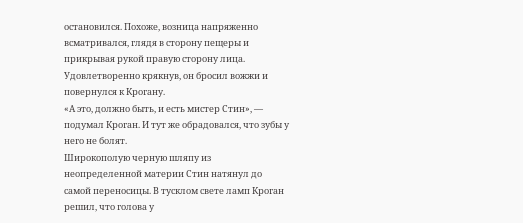остановился. Похоже, возница напряженно всматривался, глядя в сторону пещеры и прикрывая рукой правую сторону лица. Удовлетворенно крякнув, он бросил вожжи и повернулся к Крогану.
«А это, должно быть, и есть мистер Стин», — подумал Кроган. И тут же обрадовался, что зубы у него не болят.
Широкополую черную шляпу из неопределенной материи Стин натянул до самой переносицы. В тусклом свете ламп Кроган решил, что голова у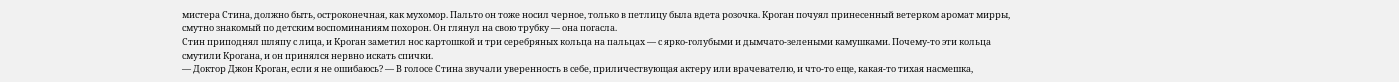мистера Стина, должно быть, остроконечная, как мухомор. Пальто он тоже носил черное, только в петлицу была вдета розочка. Кроган почуял принесенный ветерком аромат мирры, смутно знакомый по детским воспоминаниям похорон. Он глянул на свою трубку — она погасла.
Стин приподнял шляпу с лица, и Кроган заметил нос картошкой и три серебряных кольца на пальцах — с ярко-голубыми и дымчато-зелеными камушками. Почему-то эти кольца смутили Крогана, и он принялся нервно искать спички.
— Доктор Джон Кроган, если я не ошибаюсь? — В голосе Стина звучали уверенность в себе, приличествующая актеру или врачевателю, и что-то еще, какая-то тихая насмешка,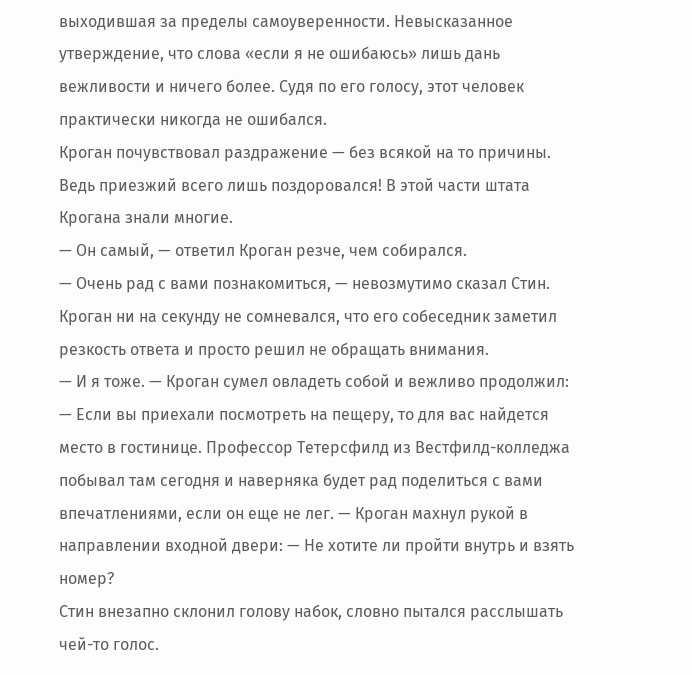выходившая за пределы самоуверенности. Невысказанное утверждение, что слова «если я не ошибаюсь» лишь дань вежливости и ничего более. Судя по его голосу, этот человек практически никогда не ошибался.
Кроган почувствовал раздражение — без всякой на то причины. Ведь приезжий всего лишь поздоровался! В этой части штата Крогана знали многие.
— Он самый, — ответил Кроган резче, чем собирался.
— Очень рад с вами познакомиться, — невозмутимо сказал Стин. Кроган ни на секунду не сомневался, что его собеседник заметил резкость ответа и просто решил не обращать внимания.
— И я тоже. — Кроган сумел овладеть собой и вежливо продолжил: — Если вы приехали посмотреть на пещеру, то для вас найдется место в гостинице. Профессор Тетерсфилд из Вестфилд-колледжа побывал там сегодня и наверняка будет рад поделиться с вами впечатлениями, если он еще не лег. — Кроган махнул рукой в направлении входной двери: — Не хотите ли пройти внутрь и взять номер?
Стин внезапно склонил голову набок, словно пытался расслышать чей-то голос.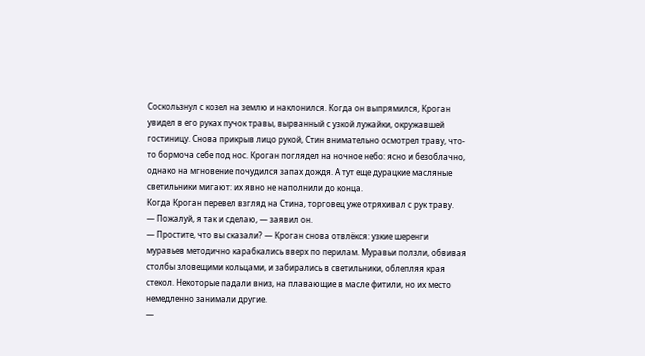Соскользнул с козел на землю и наклонился. Когда он выпрямился, Кроган увидел в его руках пучок травы, вырванный с узкой лужайки, окружавшей гостиницу. Снова прикрыв лицо рукой, Стин внимательно осмотрел траву, что-то бормоча себе под нос. Кроган поглядел на ночное небо: ясно и безоблачно, однако на мгновение почудился запах дождя. А тут еще дурацкие масляные светильники мигают: их явно не наполнили до конца.
Когда Кроган перевел взгляд на Стина, торговец уже отряхивал с рук траву.
— Пожалуй, я так и сделаю, — заявил он.
— Простите, что вы сказали? — Кроган снова отвлёкся: узкие шеренги муравьев методично карабкались вверх по перилам. Муравьи ползли, обвивая столбы зловещими кольцами, и забирались в светильники, облепляя края стекол. Некоторые падали вниз, на плавающие в масле фитили, но их место немедленно занимали другие.
—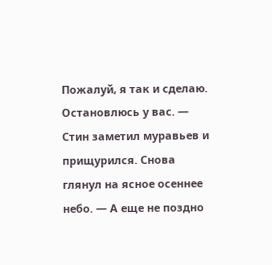Пожалуй, я так и сделаю. Остановлюсь у вас. — Стин заметил муравьев и прищурился. Снова глянул на ясное осеннее небо. — А еще не поздно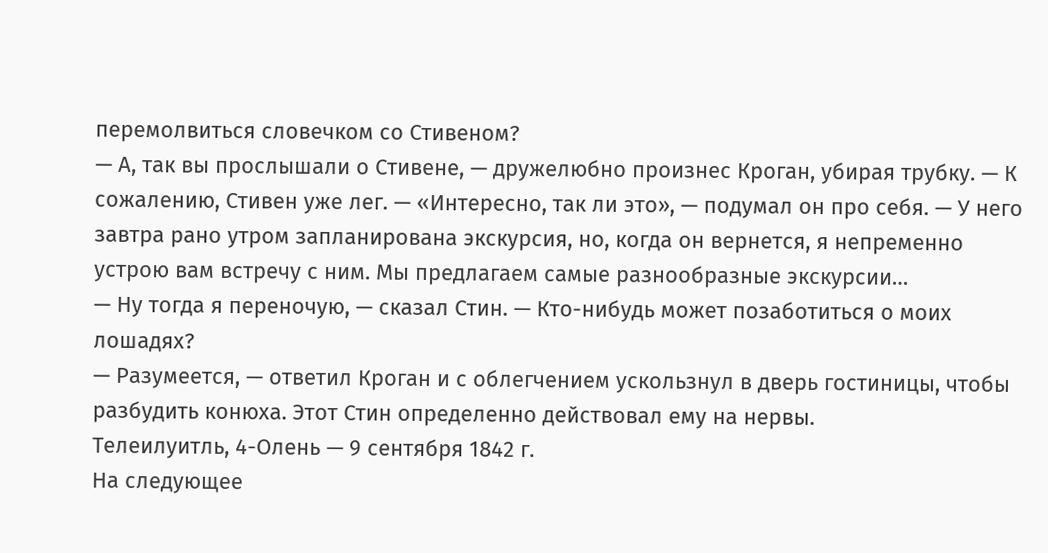перемолвиться словечком со Стивеном?
— А, так вы прослышали о Стивене, — дружелюбно произнес Кроган, убирая трубку. — К сожалению, Стивен уже лег. — «Интересно, так ли это», — подумал он про себя. — У него завтра рано утром запланирована экскурсия, но, когда он вернется, я непременно устрою вам встречу с ним. Мы предлагаем самые разнообразные экскурсии…
— Ну тогда я переночую, — сказал Стин. — Кто-нибудь может позаботиться о моих лошадях?
— Разумеется, — ответил Кроган и с облегчением ускользнул в дверь гостиницы, чтобы разбудить конюха. Этот Стин определенно действовал ему на нервы.
Телеилуитль, 4-Олень — 9 сентября 1842 г.
На следующее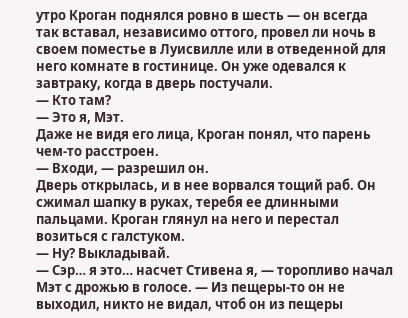утро Кроган поднялся ровно в шесть — он всегда так вставал, независимо оттого, провел ли ночь в своем поместье в Луисвилле или в отведенной для него комнате в гостинице. Он уже одевался к завтраку, когда в дверь постучали.
— Кто там?
— Это я, Мэт.
Даже не видя его лица, Кроган понял, что парень чем-то расстроен.
— Входи, — разрешил он.
Дверь открылась, и в нее ворвался тощий раб. Он сжимал шапку в руках, теребя ее длинными пальцами. Кроган глянул на него и перестал возиться с галстуком.
— Ну? Выкладывай.
— Сэр… я это… насчет Стивена я, — торопливо начал Мэт с дрожью в голосе. — Из пещеры-то он не выходил, никто не видал, чтоб он из пещеры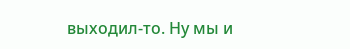выходил-то. Ну мы и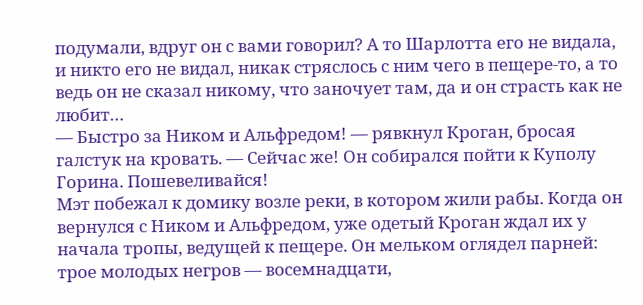подумали, вдруг он с вами говорил? А то Шарлотта его не видала, и никто его не видал, никак стряслось с ним чего в пещере-то, а то ведь он не сказал никому, что заночует там, да и он страсть как не любит…
— Быстро за Ником и Альфредом! — рявкнул Кроган, бросая галстук на кровать. — Сейчас же! Он собирался пойти к Куполу Горина. Пошевеливайся!
Мэт побежал к домику возле реки, в котором жили рабы. Когда он вернулся с Ником и Альфредом, уже одетый Кроган ждал их у начала тропы, ведущей к пещере. Он мельком оглядел парней: трое молодых негров — восемнадцати,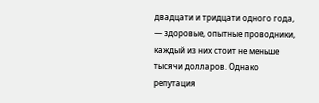двадцати и тридцати одного года, — здоровые, опытные проводники, каждый из них стоит не меньше тысячи долларов. Однако репутация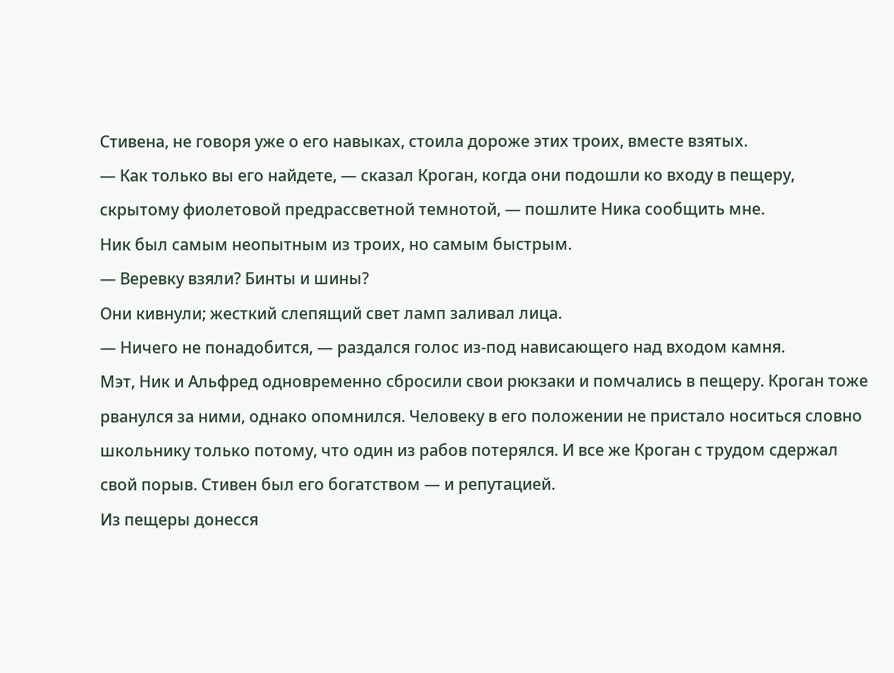Стивена, не говоря уже о его навыках, стоила дороже этих троих, вместе взятых.
— Как только вы его найдете, — сказал Кроган, когда они подошли ко входу в пещеру, скрытому фиолетовой предрассветной темнотой, — пошлите Ника сообщить мне.
Ник был самым неопытным из троих, но самым быстрым.
— Веревку взяли? Бинты и шины?
Они кивнули; жесткий слепящий свет ламп заливал лица.
— Ничего не понадобится, — раздался голос из-под нависающего над входом камня.
Мэт, Ник и Альфред одновременно сбросили свои рюкзаки и помчались в пещеру. Кроган тоже рванулся за ними, однако опомнился. Человеку в его положении не пристало носиться словно школьнику только потому, что один из рабов потерялся. И все же Кроган с трудом сдержал свой порыв. Стивен был его богатством — и репутацией.
Из пещеры донесся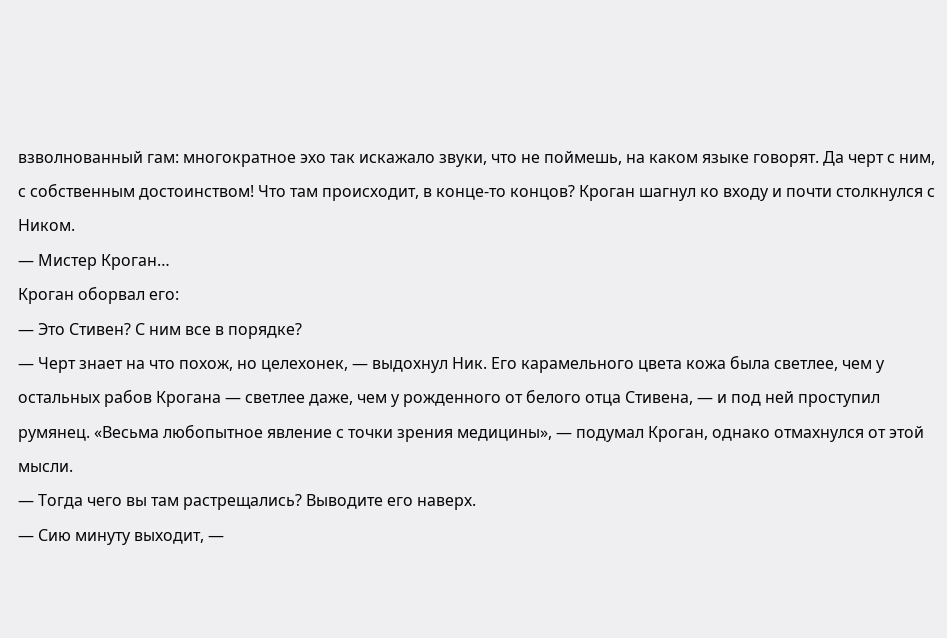взволнованный гам: многократное эхо так искажало звуки, что не поймешь, на каком языке говорят. Да черт с ним, с собственным достоинством! Что там происходит, в конце-то концов? Кроган шагнул ко входу и почти столкнулся с Ником.
— Мистер Кроган…
Кроган оборвал его:
— Это Стивен? С ним все в порядке?
— Черт знает на что похож, но целехонек, — выдохнул Ник. Его карамельного цвета кожа была светлее, чем у остальных рабов Крогана — светлее даже, чем у рожденного от белого отца Стивена, — и под ней проступил румянец. «Весьма любопытное явление с точки зрения медицины», — подумал Кроган, однако отмахнулся от этой мысли.
— Тогда чего вы там растрещались? Выводите его наверх.
— Сию минуту выходит, —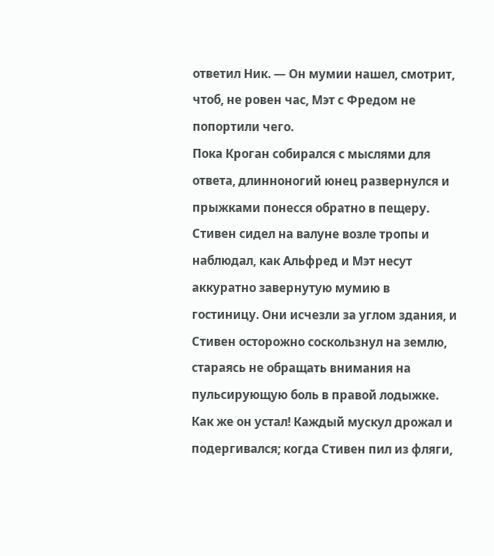ответил Ник. — Он мумии нашел, смотрит, чтоб, не ровен час, Мэт с Фредом не попортили чего.
Пока Кроган собирался с мыслями для ответа, длинноногий юнец развернулся и прыжками понесся обратно в пещеру.
Стивен сидел на валуне возле тропы и наблюдал, как Альфред и Мэт несут аккуратно завернутую мумию в гостиницу. Они исчезли за углом здания, и Стивен осторожно соскользнул на землю, стараясь не обращать внимания на пульсирующую боль в правой лодыжке. Как же он устал! Каждый мускул дрожал и подергивался; когда Стивен пил из фляги,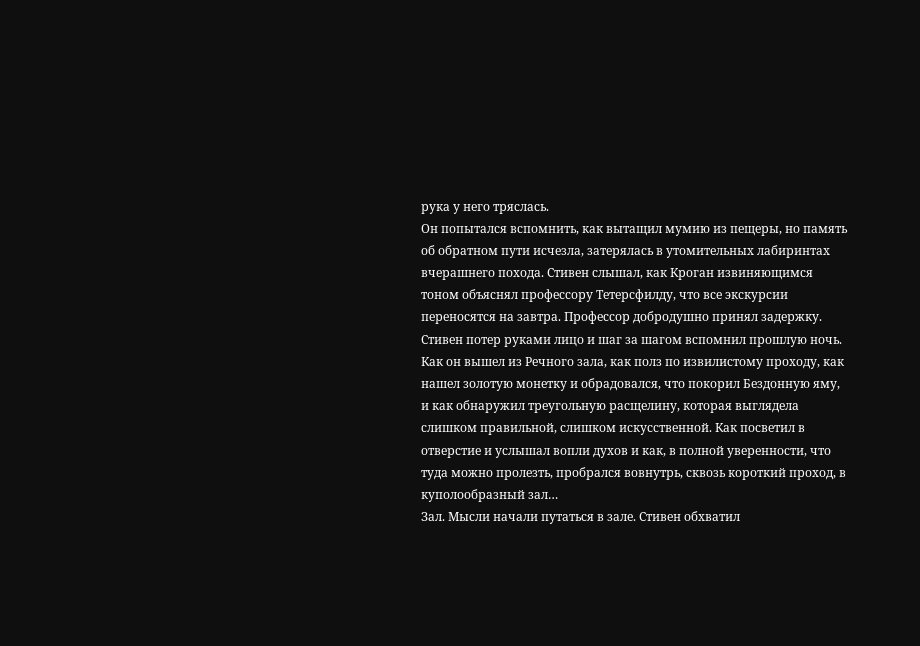рука у него тряслась.
Он попытался вспомнить, как вытащил мумию из пещеры, но память об обратном пути исчезла, затерялась в утомительных лабиринтах вчерашнего похода. Стивен слышал, как Кроган извиняющимся тоном объяснял профессору Тетерсфилду, что все экскурсии переносятся на завтра. Профессор добродушно принял задержку.
Стивен потер руками лицо и шаг за шагом вспомнил прошлую ночь. Как он вышел из Речного зала, как полз по извилистому проходу, как нашел золотую монетку и обрадовался, что покорил Бездонную яму, и как обнаружил треугольную расщелину, которая выглядела слишком правильной, слишком искусственной. Как посветил в отверстие и услышал вопли духов и как, в полной уверенности, что туда можно пролезть, пробрался вовнутрь, сквозь короткий проход, в куполообразный зал…
Зал. Мысли начали путаться в зале. Стивен обхватил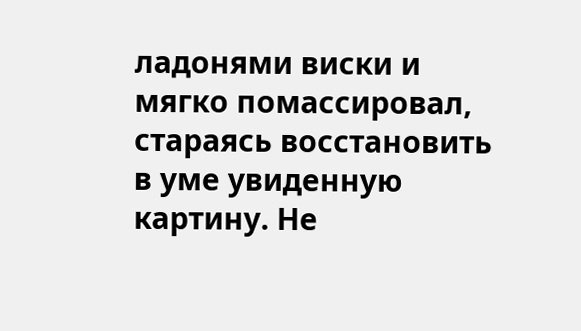ладонями виски и мягко помассировал, стараясь восстановить в уме увиденную картину. Не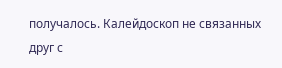получалось. Калейдоскоп не связанных друг с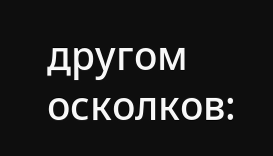другом осколков: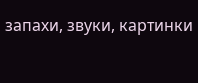запахи, звуки, картинки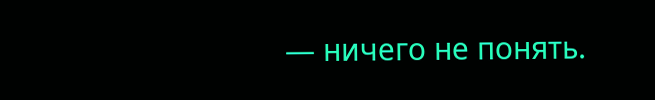— ничего не понять.